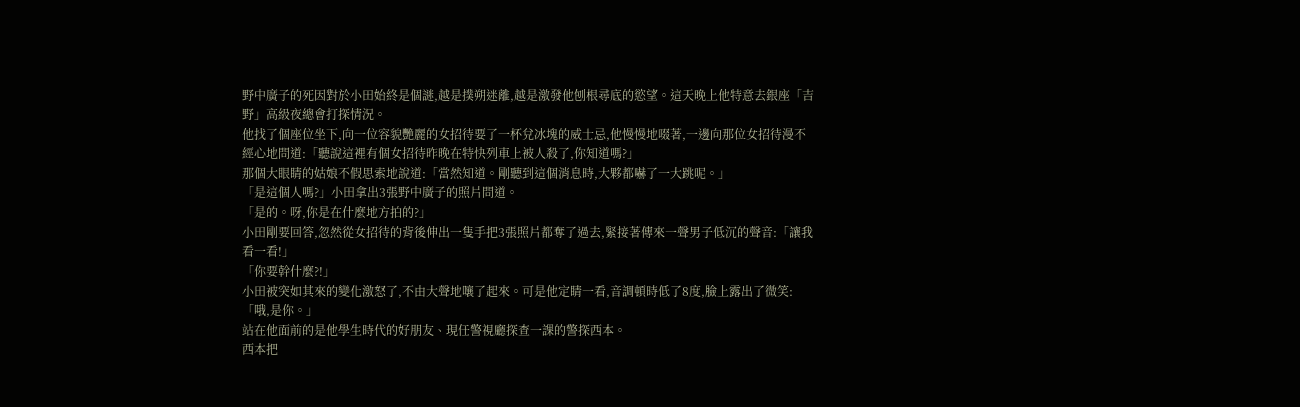野中廣子的死因對於小田始終是個謎,越是撲朔迷離,越是激發他刨根尋底的慾望。這天晚上他特意去銀座「吉野」高級夜總會打探情況。
他找了個座位坐下,向一位容貌艷麗的女招待要了一杯兌冰塊的威士忌,他慢慢地啜著,一邊向那位女招待漫不經心地問道:「聽說這裡有個女招待昨晚在特快列車上被人殺了,你知道嗎?」
那個大眼睛的姑娘不假思索地說道:「當然知道。剛聽到這個消息時,大夥都嚇了一大跳呢。」
「是這個人嗎?」小田拿出3張野中廣子的照片問道。
「是的。呀,你是在什麼地方拍的?」
小田剛要回答,忽然從女招待的背後伸出一隻手把3張照片都奪了過去,緊接著傳來一聲男子低沉的聲音:「讓我看一看!」
「你要幹什麼?!」
小田被突如其來的變化激怒了,不由大聲地嚷了起來。可是他定睛一看,音調頓時低了8度,臉上露出了微笑:「哦,是你。」
站在他面前的是他學生時代的好朋友、現任警視廳探查一課的警探西本。
西本把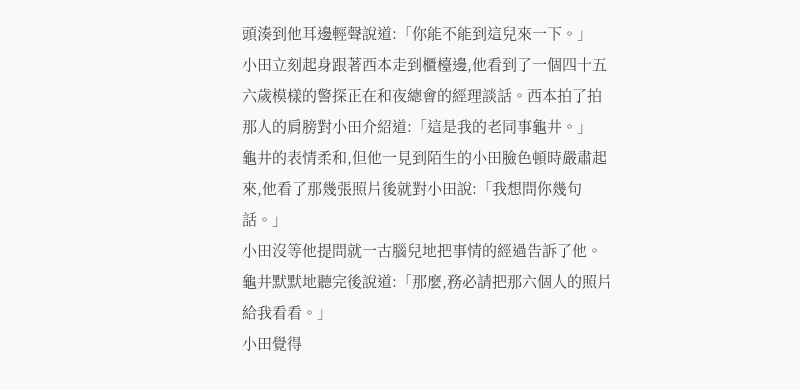頭湊到他耳邊輕聲說道:「你能不能到這兒來一下。」
小田立刻起身跟著西本走到櫃檯邊,他看到了一個四十五六歲模樣的警探正在和夜總會的經理談話。西本拍了拍那人的肩膀對小田介紹道:「這是我的老同事龜井。」
龜井的表情柔和,但他一見到陌生的小田臉色頓時嚴肅起來,他看了那幾張照片後就對小田說:「我想問你幾句話。」
小田沒等他提問就一古腦兒地把事情的經過告訴了他。
龜井默默地聽完後說道:「那麼,務必請把那六個人的照片給我看看。」
小田覺得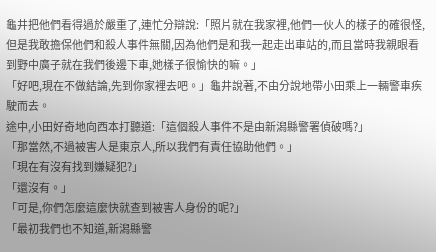龜井把他們看得過於嚴重了,連忙分辯說:「照片就在我家裡,他們一伙人的樣子的確很怪,但是我敢擔保他們和殺人事件無關,因為他們是和我一起走出車站的,而且當時我親眼看到野中廣子就在我們後邊下車,她樣子很愉快的嘛。」
「好吧,現在不做結論,先到你家裡去吧。」龜井說著,不由分說地帶小田乘上一輛警車疾駛而去。
途中,小田好奇地向西本打聽道:「這個殺人事件不是由新潟縣警署偵破嗎?」
「那當然,不過被害人是東京人,所以我們有責任協助他們。」
「現在有沒有找到嫌疑犯?」
「還沒有。」
「可是,你們怎麼這麼快就查到被害人身份的呢?」
「最初我們也不知道,新潟縣警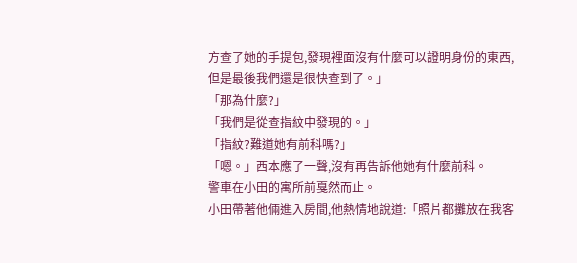方查了她的手提包,發現裡面沒有什麼可以證明身份的東西,但是最後我們還是很快查到了。」
「那為什麼?」
「我們是從查指紋中發現的。」
「指紋?難道她有前科嗎?」
「嗯。」西本應了一聲,沒有再告訴他她有什麼前科。
警車在小田的寓所前戛然而止。
小田帶著他倆進入房間,他熱情地說道:「照片都攤放在我客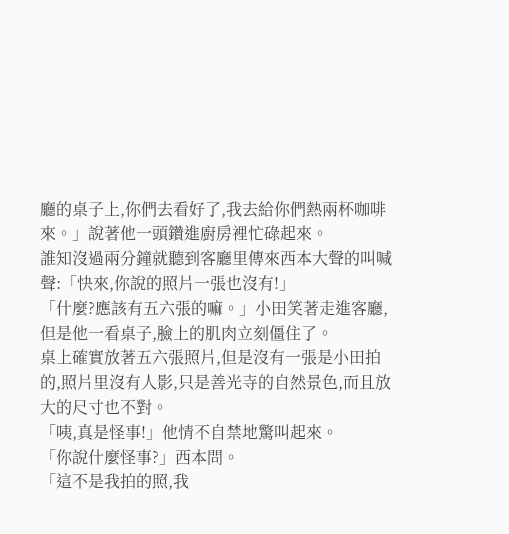廳的桌子上,你們去看好了,我去給你們熱兩杯咖啡來。」說著他一頭鑽進廚房裡忙碌起來。
誰知沒過兩分鐘就聽到客廳里傳來西本大聲的叫喊聲:「快來,你說的照片一張也沒有!」
「什麼?應該有五六張的嘛。」小田笑著走進客廳,但是他一看桌子,臉上的肌肉立刻僵住了。
桌上確實放著五六張照片,但是沒有一張是小田拍的,照片里沒有人影,只是善光寺的自然景色,而且放大的尺寸也不對。
「咦,真是怪事!」他情不自禁地驚叫起來。
「你說什麼怪事?」西本問。
「這不是我拍的照,我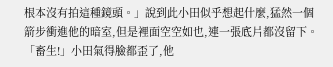根本沒有拍這種鏡頭。」說到此小田似乎想起什麼,猛然一個箭步衝進他的暗室,但是裡面空空如也,連一張底片都沒留下。
「畜生!」小田氣得臉都歪了,他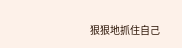狠狠地抓住自己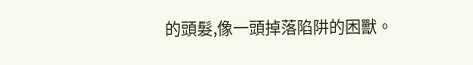的頭髮,像一頭掉落陷阱的困獸。